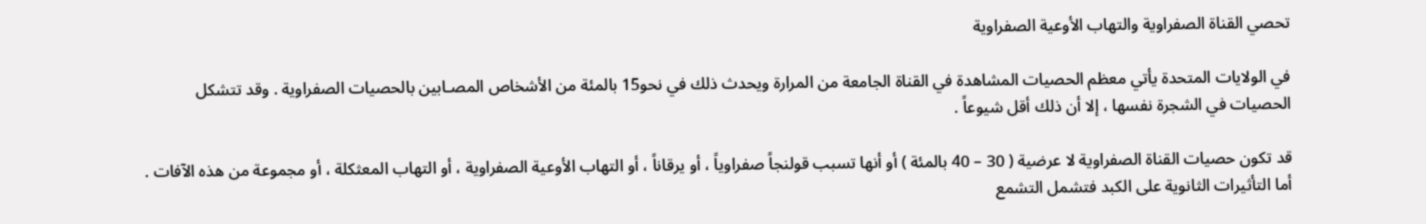تحصي القناة الصفراوية والتهاب الأوعية الصفراوية

في الولايات المتحدة يأتي معظم الحصيات المشاهدة في القناة الجامعة من المرارة ويحدث ذلك في نحو15 بالمئة من الأشخاص المصـابين بالحصيات الصفراوية . وقد تتشكل الحصيات في الشجرة نفسها ، إلا أن ذلك أقل شيوعاً .

قد تكون حصيات القناة الصفراوية لا عرضية ( 30 – 40 بالمئة ) أو أنها تسبب قولنجاً صفراوياً ، أو يرقاناً ، أو التهاب الأوعية الصفراوية ، أو التهاب المعثكلة ، أو مجموعة من هذه الآفات . أما التأثيرات الثانوية على الكبد فتشمل التشمع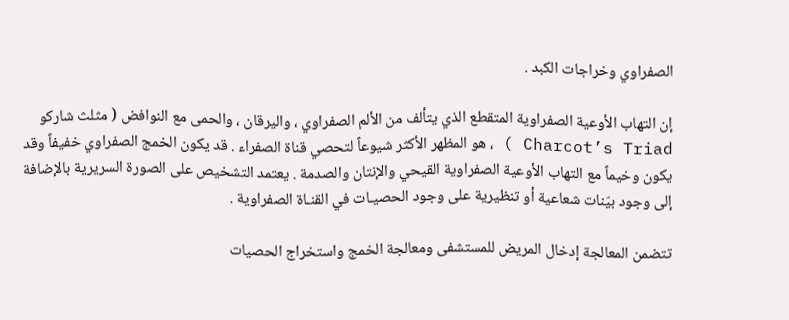الصفراوي وخراجات الكبد .

إن التهاب الأوعية الصفراوية المتقطع الذي يتألف من الألم الصفراوي ، واليرقان ، والحمى مع النوافض ( مثلث شاركو Charcot’s Triad ) ، هو المظهر الأكثر شيوعاً لتحصي قناة الصفراء . قد يكون الخمج الصفراوي خفيفاً وقد يكون وخيماً مع التهاب الأوعية الصفراوية القيحي والإنتان والصدمة . يعتمد التشخيص على الصورة السريرية بالإضافة إلى وجود بيّنات شعاعية أو تنظيرية على وجود الحصيـات في القنـاة الصفراوية .

تتضمن المعالجة إدخال المريض للمستشفى ومعالجة الخمج واستخراج الحصيات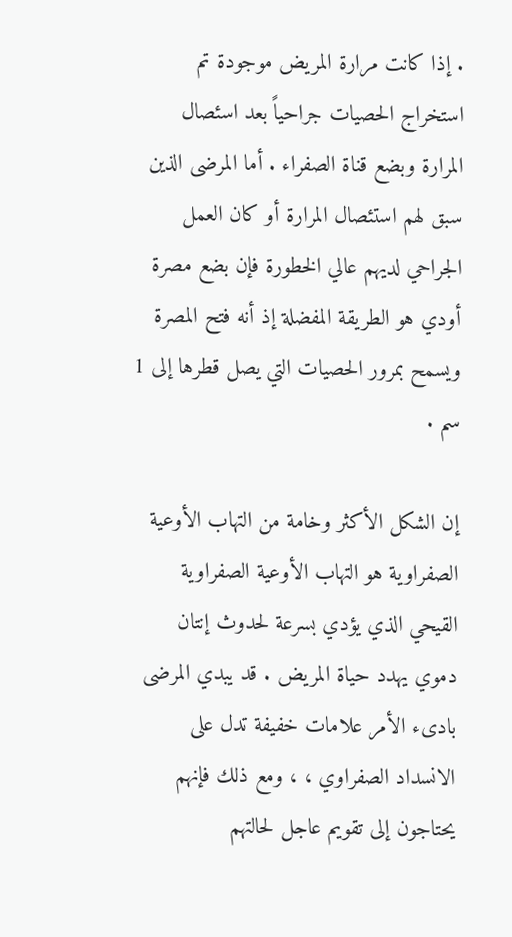. إذا كانت مرارة المريض موجودة تم استخراج الحصيات جراحياً بعد اسئصال المرارة وبضع قناة الصفراء . أما المرضى الذين سبق لهم استئصال المرارة أو كان العمل الجراحي لديهم عالي الخطورة فإن بضع مصرة أودي هو الطريقة المفضلة إذ أنه فتح المصرة ويسمح بمرور الحصيات التي يصل قطرها إلى 1 سم .

إن الشكل الأكثر وخامة من التهاب الأوعية الصفراوية هو التهاب الأوعية الصفراوية القيحي الذي يؤدي بسرعة لحدوث إنتان دموي يهدد حياة المريض . قد يبدي المرضى بادىء الأمر علامات خفيفة تدل على الانسداد الصفراوي ، ، ومع ذلك فإنهم يحتاجون إلى تقويم عاجل لحالتهم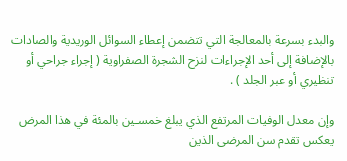والبدء بسرعة بالمعالجة التي تتضمن إعطاء السوائل الوريدية والصادات بالإضافة إلى أحد الإجراءات لنزح الشجرة الصفراوية ( إجراء جراحي أو تنظيري أو عبر الجلد ) .

وإن معدل الوفيات المرتفع الذي يبلغ خمسـين بالمئة في هذا المرض يعكس تقدم سن المرضى الذين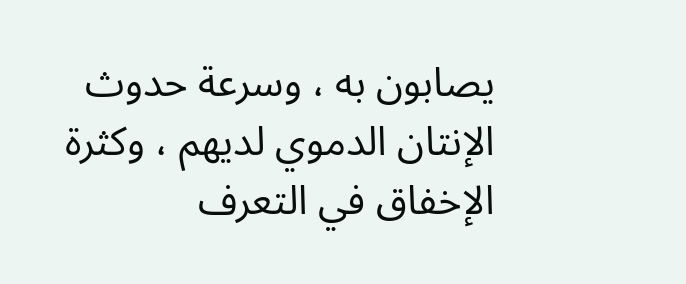يصابون به ، وسرعة حدوث الإنتان الدموي لديهم ، وكثرة الإخفاق في التعرف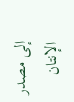إلى مصدر الإنتان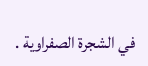في الشجرة الصفراوية .